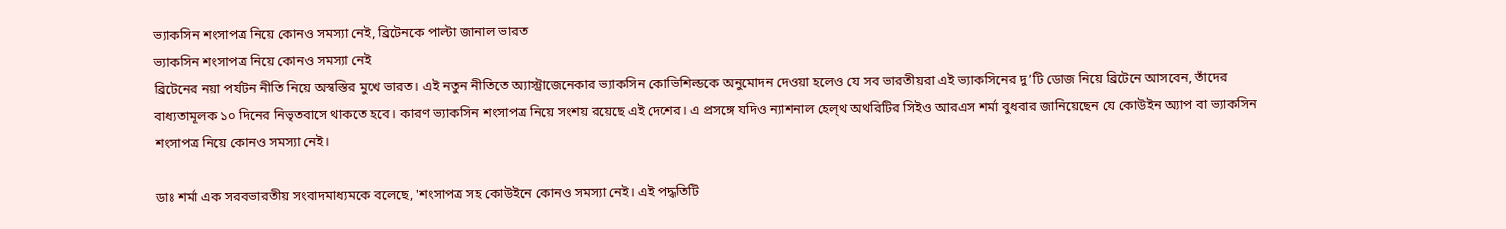ভ্যাকসিন শংসাপত্র নিয়ে কোনও সমস্যা নেই, ব্রিটেনকে পাল্টা জানাল ভারত
ভ্যাকসিন শংসাপত্র নিয়ে কোনও সমস্যা নেই
ব্রিটেনের নয়া পর্যটন নীতি নিয়ে অস্বস্তির মুখে ভারত। এই নতুন নীতিতে অ্যাস্ট্রাজেনেকার ভ্যাকসিন কোভিশিল্ডকে অনুমোদন দেওয়া হলেও যে সব ভারতীয়রা এই ভ্যাকসিনের দু’টি ডোজ নিয়ে ব্রিটেনে আসবেন, তাঁদের বাধ্যতামূলক ১০ দিনের নিভৃতবাসে থাকতে হবে। কারণ ভ্যাকসিন শংসাপত্র নিয়ে সংশয় রয়েছে এই দেশের। এ প্রসঙ্গে যদিও ন্যাশনাল হেল্থ অথরিটির সিইও আরএস শর্মা বুধবার জানিয়েছেন যে কোউইন অ্যাপ বা ভ্যাকসিন শংসাপত্র নিয়ে কোনও সমস্যা নেই।

ডাঃ শর্মা এক সরবভারতীয় সংবাদমাধ্যমকে বলেছে, 'শংসাপত্র সহ কোউইনে কোনও সমস্যা নেই। এই পদ্ধতিটি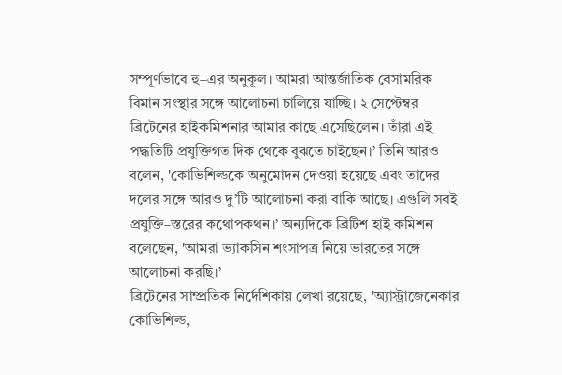সম্পূর্ণভাবে হু–এর অনুকূল। আমরা আন্তর্জাতিক বেসামরিক বিমান সংস্থার সঙ্গে আলোচনা চালিয়ে যাচ্ছি। ২ সেপ্টেম্বর ব্রিটেনের হাইকমিশনার আমার কাছে এসেছিলেন। তাঁরা এই পদ্ধতিটি প্রযুক্তিগত দিক থেকে বুঝতে চাইছেন।’ তিনি আরও বলেন, 'কোভিশিল্ডকে অনুমোদন দেওয়া হয়েছে এবং তাদের দলের সঙ্গে আরও দু’টি আলোচনা করা বাকি আছে। এগুলি সবই প্রযুক্তি–স্তরের কথোপকথন।’ অন্যদিকে ব্রিটিশ হাই কমিশন বলেছেন, 'আমরা ভ্যাকসিন শংসাপত্র নিয়ে ভারতের সঙ্গে আলোচনা করছি।’
ব্রিটেনের সাম্প্রতিক নির্দেশিকায় লেখা রয়েছে, 'অ্যাস্ট্রাজেনেকার কোভিশিল্ড,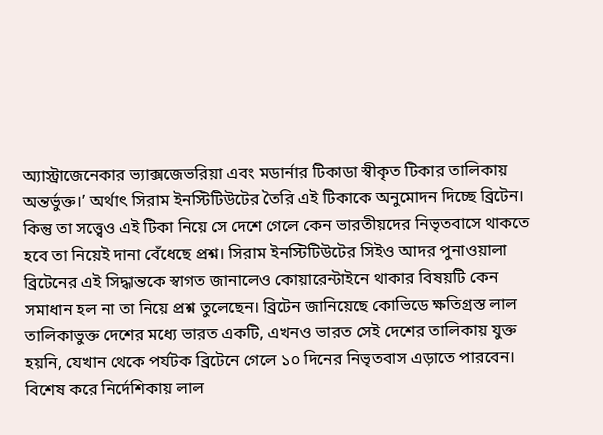অ্যাস্ট্রাজেনেকার ভ্যাক্সজেভরিয়া এবং মডার্নার টিকাডা স্বীকৃত টিকার তালিকায় অন্তর্ভুক্ত।’ অর্থাৎ সিরাম ইনস্টিটিউটের তৈরি এই টিকাকে অনুমোদন দিচ্ছে ব্রিটেন। কিন্তু তা সত্ত্বেও এই টিকা নিয়ে সে দেশে গেলে কেন ভারতীয়দের নিভৃতবাসে থাকতে হবে তা নিয়েই দানা বেঁধেছে প্রশ্ন। সিরাম ইনস্টিটিউটের সিইও আদর পুনাওয়ালা ব্রিটেনের এই সিদ্ধান্তকে স্বাগত জানালেও কোয়ারেন্টাইনে থাকার বিষয়টি কেন সমাধান হল না তা নিয়ে প্রশ্ন তুলেছেন। ব্রিটেন জানিয়েছে কোভিডে ক্ষতিগ্রস্ত লাল তালিকাভুক্ত দেশের মধ্যে ভারত একটি, এখনও ভারত সেই দেশের তালিকায় যুক্ত হয়নি, যেখান থেকে পর্যটক ব্রিটেনে গেলে ১০ দিনের নিভৃতবাস এড়াতে পারবেন। বিশেষ করে নির্দেশিকায় লাল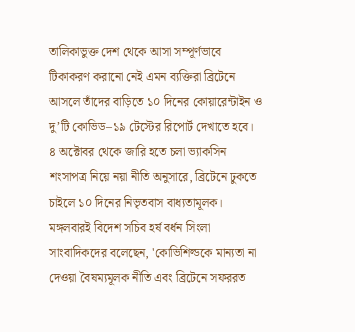তালিকাভুক্ত দেশ থেকে আসা সম্পূর্ণভাবে টিকাকরণ করানো নেই এমন ব্যক্তিরা ব্রিটেনে আসলে তাঁদের বাড়িতে ১০ দিনের কোয়ারেন্টাইন ও দু’টি কোভিড–১৯ টেস্টের রিপোর্ট দেখাতে হবে।
৪ অক্টোবর থেকে জারি হতে চলা ভ্যাকসিন শংসাপত্র নিয়ে নয়া নীতি অনুসারে, ব্রিটেনে ঢুকতে চাইলে ১০ দিনের নিভৃতবাস বাধ্যতামূলক। মঙ্গলবারই বিদেশ সচিব হর্ষ বর্ধন সিংলা সাংবাদিকদের বলেছেন, 'কোভিশিল্ডকে মান্যতা না দেওয়া বৈষম্যমূলক নীতি এবং ব্রিটেনে সফররত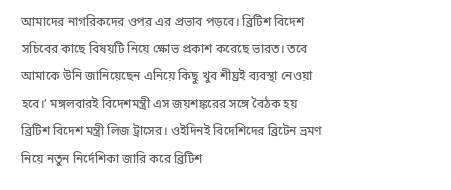আমাদের নাগরিকদের ওপর এর প্রভাব পড়বে। ব্রিটিশ বিদেশ সচিবের কাছে বিষয়টি নিয়ে ক্ষোভ প্রকাশ করেছে ভারত। তবে আমাকে উনি জানিয়েছেন এনিয়ে কিছু খুব শীঘ্রই ব্যবস্থা নেওয়া হবে।’ মঙ্গলবারই বিদেশমন্ত্রী এস জয়শঙ্করের সঙ্গে বৈঠক হয় ব্রিটিশ বিদেশ মন্ত্রী লিজ ট্রাসের। ওইদিনই বিদেশিদের ব্রিটেন ভ্রমণ নিয়ে নতুন নির্দেশিকা জারি করে ব্রিটিশ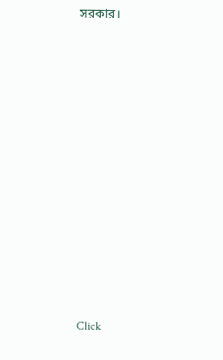সরকার।












Click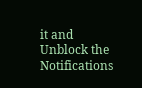it and Unblock the Notifications